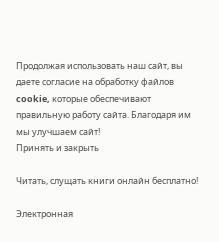Продолжая использовать наш сайт, вы даете согласие на обработку файлов cookie, которые обеспечивают правильную работу сайта. Благодаря им мы улучшаем сайт!
Принять и закрыть

Читать, слущать книги онлайн бесплатно!

Электронная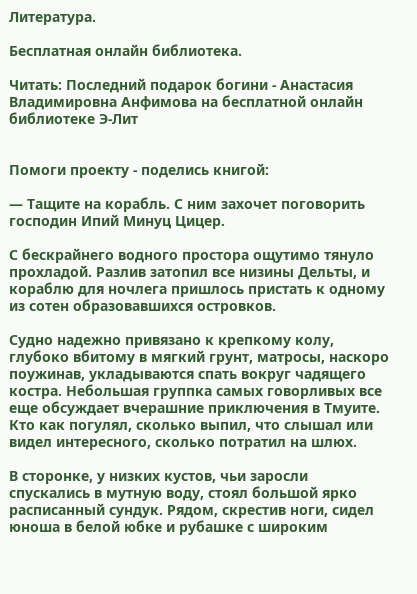Литература.

Бесплатная онлайн библиотека.

Читать: Последний подарок богини - Анастасия Владимировна Анфимова на бесплатной онлайн библиотеке Э-Лит


Помоги проекту - поделись книгой:

— Тащите на корабль. С ним захочет поговорить господин Ипий Минуц Цицер.

С бескрайнего водного простора ощутимо тянуло прохладой. Разлив затопил все низины Дельты, и кораблю для ночлега пришлось пристать к одному из сотен образовавшихся островков.

Судно надежно привязано к крепкому колу, глубоко вбитому в мягкий грунт, матросы, наскоро поужинав, укладываются спать вокруг чадящего костра. Небольшая группка самых говорливых все еще обсуждает вчерашние приключения в Тмуите. Кто как погулял, сколько выпил, что слышал или видел интересного, сколько потратил на шлюх.

В сторонке, у низких кустов, чьи заросли спускались в мутную воду, стоял большой ярко расписанный сундук. Рядом, скрестив ноги, сидел юноша в белой юбке и рубашке с широким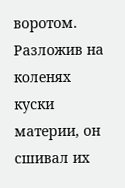воротом. Разложив на коленях куски материи, он сшивал их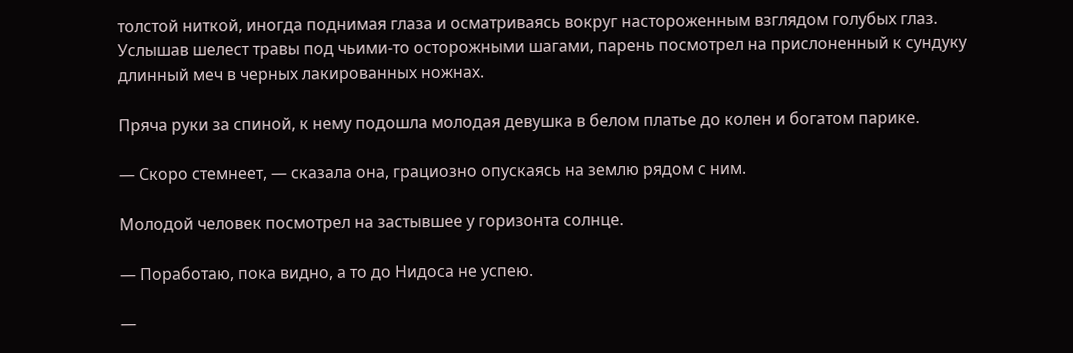толстой ниткой, иногда поднимая глаза и осматриваясь вокруг настороженным взглядом голубых глаз. Услышав шелест травы под чьими-то осторожными шагами, парень посмотрел на прислоненный к сундуку длинный меч в черных лакированных ножнах.

Пряча руки за спиной, к нему подошла молодая девушка в белом платье до колен и богатом парике.

— Скоро стемнеет, — сказала она, грациозно опускаясь на землю рядом с ним.

Молодой человек посмотрел на застывшее у горизонта солнце.

— Поработаю, пока видно, а то до Нидоса не успею.

—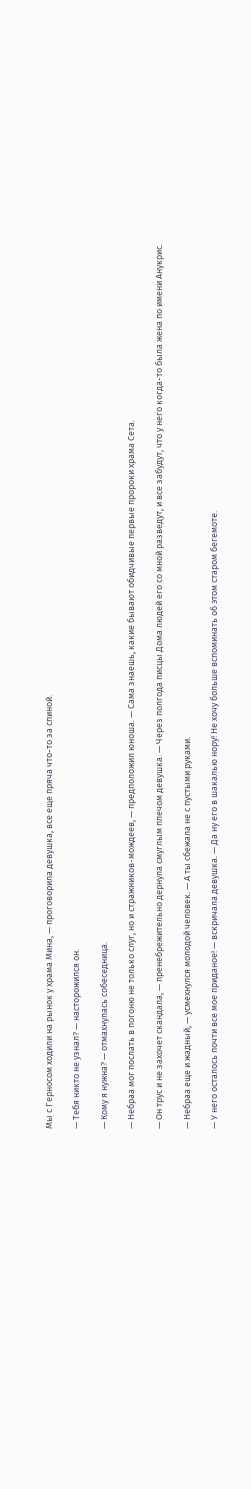Мы с Герносом ходили на рынок у храма Мина, — проговорила девушка, все еще пряча что-то за спиной.

— Тебя никто не узнал? — насторожился он.

— Кому я нужна? — отмахнулась собеседница.

— Небраа мог послать в погоню не только слуг, но и стражников-мождеев, — предположил юноша. — Сама знаешь, какие бывают обидчивые первые пророки храма Сета.

— Он трус и не захочет скандала, — пренебрежительно дернула смуглым плечом девушка. — Через полгода писцы Дома людей его со мной разведут, и все забудут, что у него когда-то была жена по имени Анукрис.

— Небраа еще и жадный, — усмехнулся молодой человек. — А ты сбежала не с пустыми руками.

— У него осталось почти все мое приданое! — вскричала девушка. — Да ну его в шакалью нору! Не хочу больше вспоминать об этом старом бегемоте.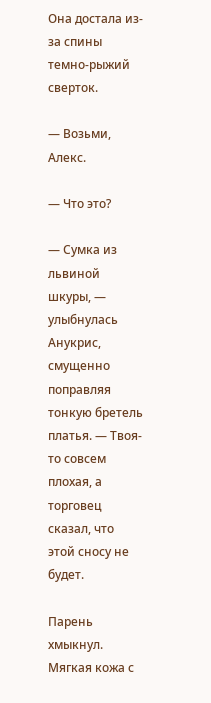Она достала из-за спины темно-рыжий сверток.

— Возьми, Алекс.

— Что это?

— Сумка из львиной шкуры, — улыбнулась Анукрис, смущенно поправляя тонкую бретель платья. — Твоя-то совсем плохая, а торговец сказал, что этой сносу не будет.

Парень хмыкнул. Мягкая кожа с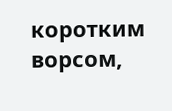коротким ворсом,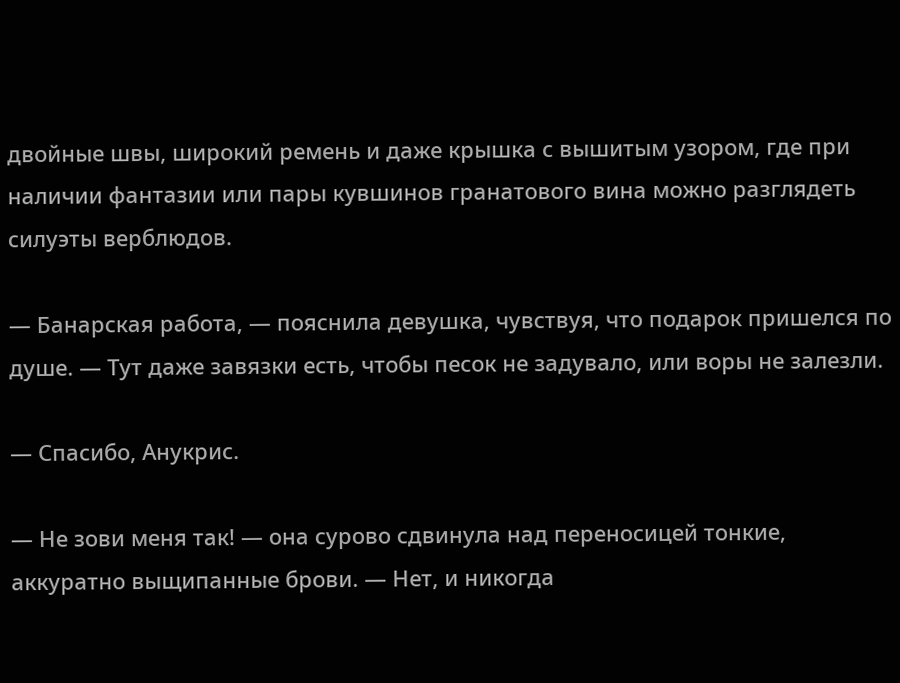двойные швы, широкий ремень и даже крышка с вышитым узором, где при наличии фантазии или пары кувшинов гранатового вина можно разглядеть силуэты верблюдов.

— Банарская работа, — пояснила девушка, чувствуя, что подарок пришелся по душе. — Тут даже завязки есть, чтобы песок не задувало, или воры не залезли.

— Спасибо, Анукрис.

— Не зови меня так! — она сурово сдвинула над переносицей тонкие, аккуратно выщипанные брови. — Нет, и никогда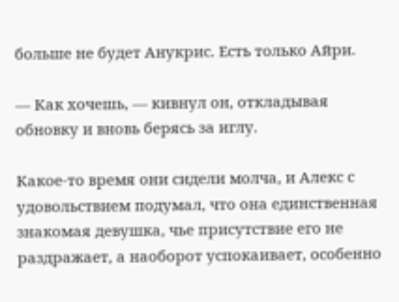больше не будет Анукрис. Есть только Айри.

— Как хочешь, — кивнул он, откладывая обновку и вновь берясь за иглу.

Какое-то время они сидели молча, и Алекс с удовольствием подумал, что она единственная знакомая девушка, чье присутствие его не раздражает, а наоборот успокаивает, особенно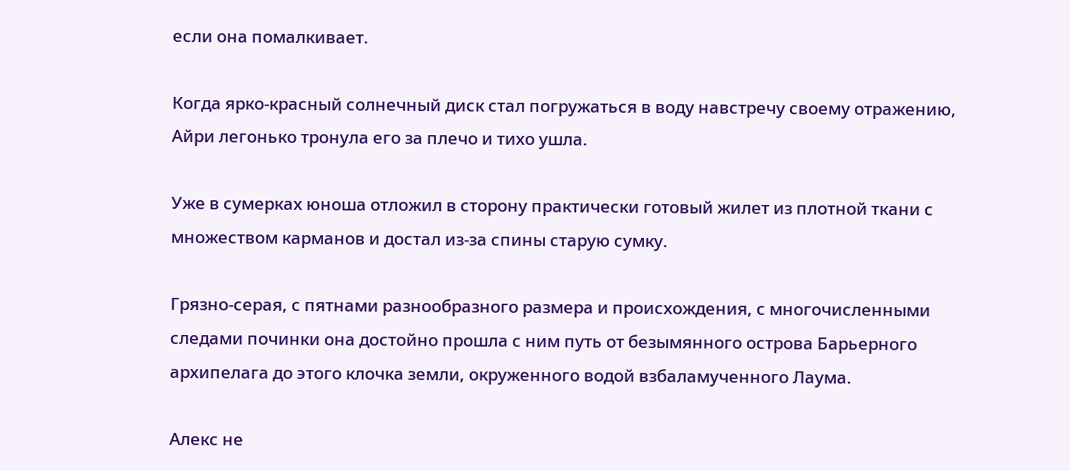если она помалкивает.

Когда ярко-красный солнечный диск стал погружаться в воду навстречу своему отражению, Айри легонько тронула его за плечо и тихо ушла.

Уже в сумерках юноша отложил в сторону практически готовый жилет из плотной ткани с множеством карманов и достал из-за спины старую сумку.

Грязно-серая, с пятнами разнообразного размера и происхождения, с многочисленными следами починки она достойно прошла с ним путь от безымянного острова Барьерного архипелага до этого клочка земли, окруженного водой взбаламученного Лаума.

Алекс не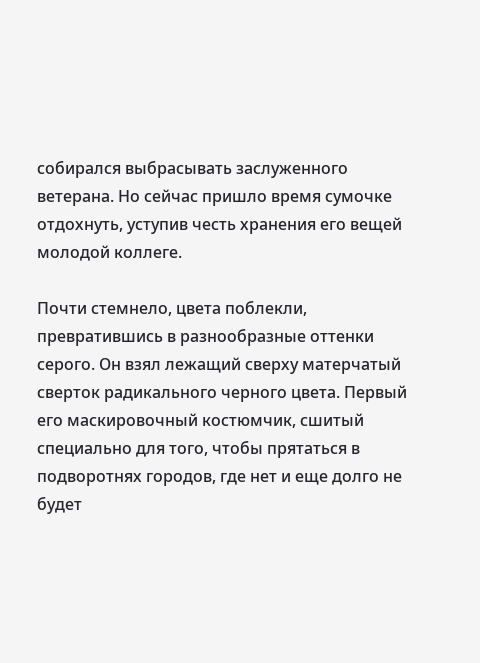собирался выбрасывать заслуженного ветерана. Но сейчас пришло время сумочке отдохнуть, уступив честь хранения его вещей молодой коллеге.

Почти стемнело, цвета поблекли, превратившись в разнообразные оттенки серого. Он взял лежащий сверху матерчатый сверток радикального черного цвета. Первый его маскировочный костюмчик, сшитый специально для того, чтобы прятаться в подворотнях городов, где нет и еще долго не будет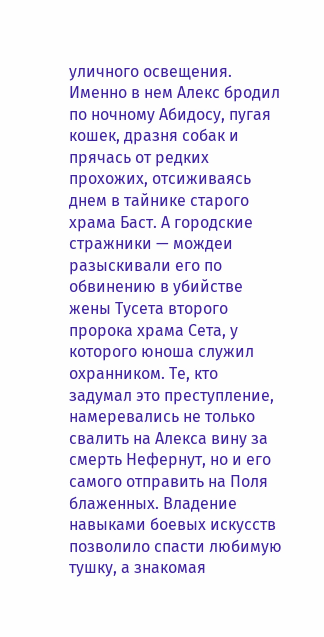уличного освещения. Именно в нем Алекс бродил по ночному Абидосу, пугая кошек, дразня собак и прячась от редких прохожих, отсиживаясь днем в тайнике старого храма Баст. А городские стражники — мождеи разыскивали его по обвинению в убийстве жены Тусета второго пророка храма Сета, у которого юноша служил охранником. Те, кто задумал это преступление, намеревались не только свалить на Алекса вину за смерть Нефернут, но и его самого отправить на Поля блаженных. Владение навыками боевых искусств позволило спасти любимую тушку, а знакомая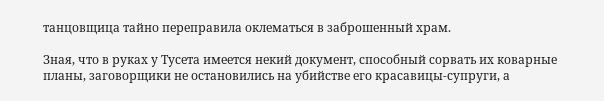танцовщица тайно переправила оклематься в заброшенный храм.

Зная, что в руках у Тусета имеется некий документ, способный сорвать их коварные планы, заговорщики не остановились на убийстве его красавицы-супруги, а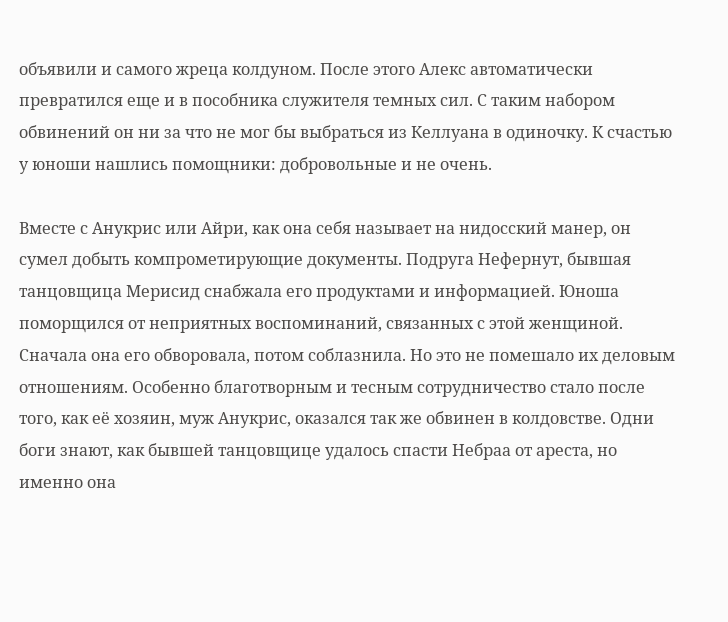объявили и самого жреца колдуном. После этого Алекс автоматически превратился еще и в пособника служителя темных сил. С таким набором обвинений он ни за что не мог бы выбраться из Келлуана в одиночку. К счастью у юноши нашлись помощники: добровольные и не очень.

Вместе с Анукрис или Айри, как она себя называет на нидосский манер, он сумел добыть компрометирующие документы. Подруга Нефернут, бывшая танцовщица Мерисид снабжала его продуктами и информацией. Юноша поморщился от неприятных воспоминаний, связанных с этой женщиной. Сначала она его обворовала, потом соблазнила. Но это не помешало их деловым отношениям. Особенно благотворным и тесным сотрудничество стало после того, как её хозяин, муж Анукрис, оказался так же обвинен в колдовстве. Одни боги знают, как бывшей танцовщице удалось спасти Небраа от ареста, но именно она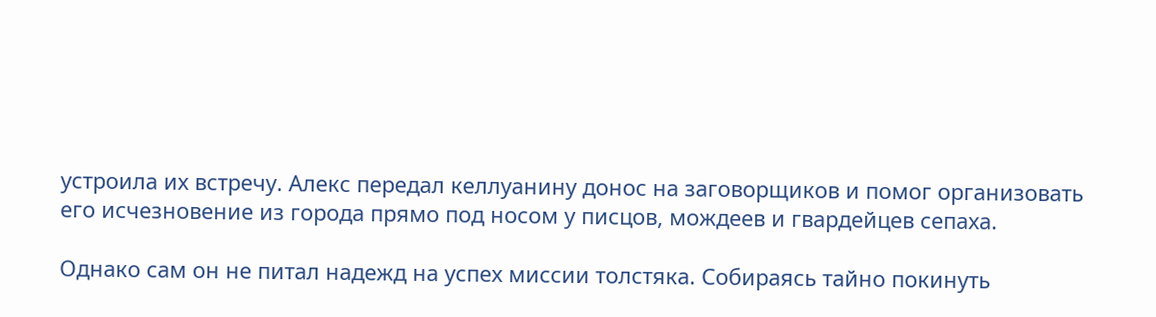устроила их встречу. Алекс передал келлуанину донос на заговорщиков и помог организовать его исчезновение из города прямо под носом у писцов, мождеев и гвардейцев сепаха.

Однако сам он не питал надежд на успех миссии толстяка. Собираясь тайно покинуть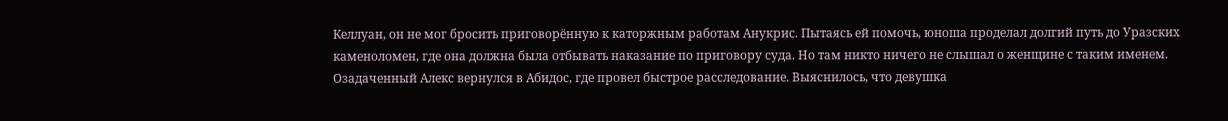Келлуан, он не мог бросить приговорённую к каторжным работам Анукрис. Пытаясь ей помочь, юноша проделал долгий путь до Уразских каменоломен, где она должна была отбывать наказание по приговору суда. Но там никто ничего не слышал о женщине с таким именем. Озадаченный Алекс вернулся в Абидос, где провел быстрое расследование. Выяснилось, что девушка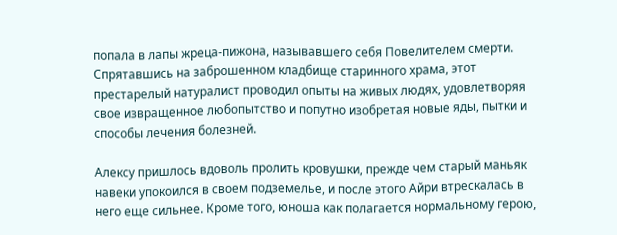попала в лапы жреца-пижона, называвшего себя Повелителем смерти. Спрятавшись на заброшенном кладбище старинного храма, этот престарелый натуралист проводил опыты на живых людях, удовлетворяя свое извращенное любопытство и попутно изобретая новые яды, пытки и способы лечения болезней.

Алексу пришлось вдоволь пролить кровушки, прежде чем старый маньяк навеки упокоился в своем подземелье, и после этого Айри втрескалась в него еще сильнее. Кроме того, юноша как полагается нормальному герою,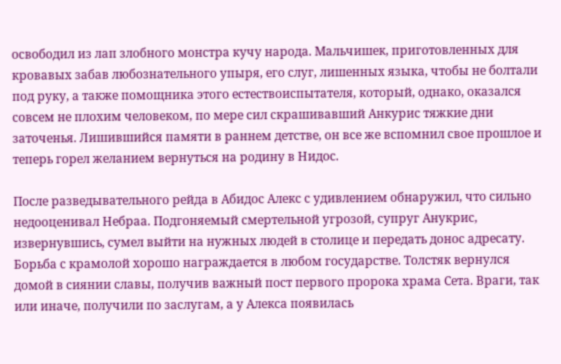освободил из лап злобного монстра кучу народа. Мальчишек, приготовленных для кровавых забав любознательного упыря, его слуг, лишенных языка, чтобы не болтали под руку, а также помощника этого естествоиспытателя, который, однако, оказался совсем не плохим человеком, по мере сил скрашивавший Анкурис тяжкие дни заточенья. Лишившийся памяти в раннем детстве, он все же вспомнил свое прошлое и теперь горел желанием вернуться на родину в Нидос.

После разведывательного рейда в Абидос Алекс с удивлением обнаружил, что сильно недооценивал Небраа. Подгоняемый смертельной угрозой, супруг Анукрис, извернувшись, сумел выйти на нужных людей в столице и передать донос адресату. Борьба с крамолой хорошо награждается в любом государстве. Толстяк вернулся домой в сиянии славы, получив важный пост первого пророка храма Сета. Враги, так или иначе, получили по заслугам, а у Алекса появилась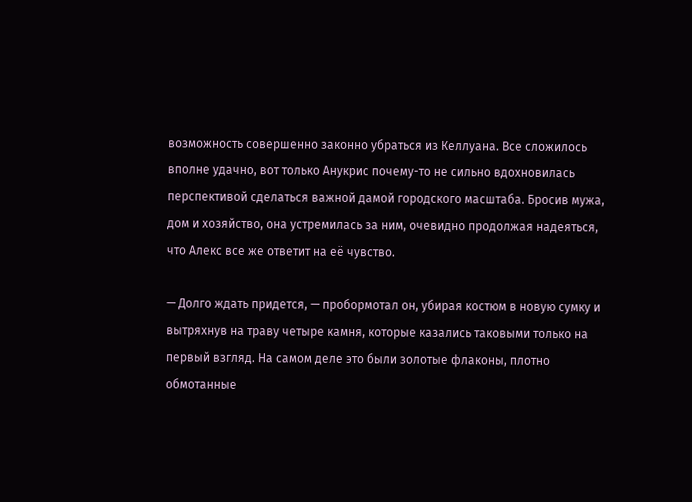возможность совершенно законно убраться из Келлуана. Все сложилось вполне удачно, вот только Анукрис почему-то не сильно вдохновилась перспективой сделаться важной дамой городского масштаба. Бросив мужа, дом и хозяйство, она устремилась за ним, очевидно продолжая надеяться, что Алекс все же ответит на её чувство.

— Долго ждать придется, — пробормотал он, убирая костюм в новую сумку и вытряхнув на траву четыре камня, которые казались таковыми только на первый взгляд. На самом деле это были золотые флаконы, плотно обмотанные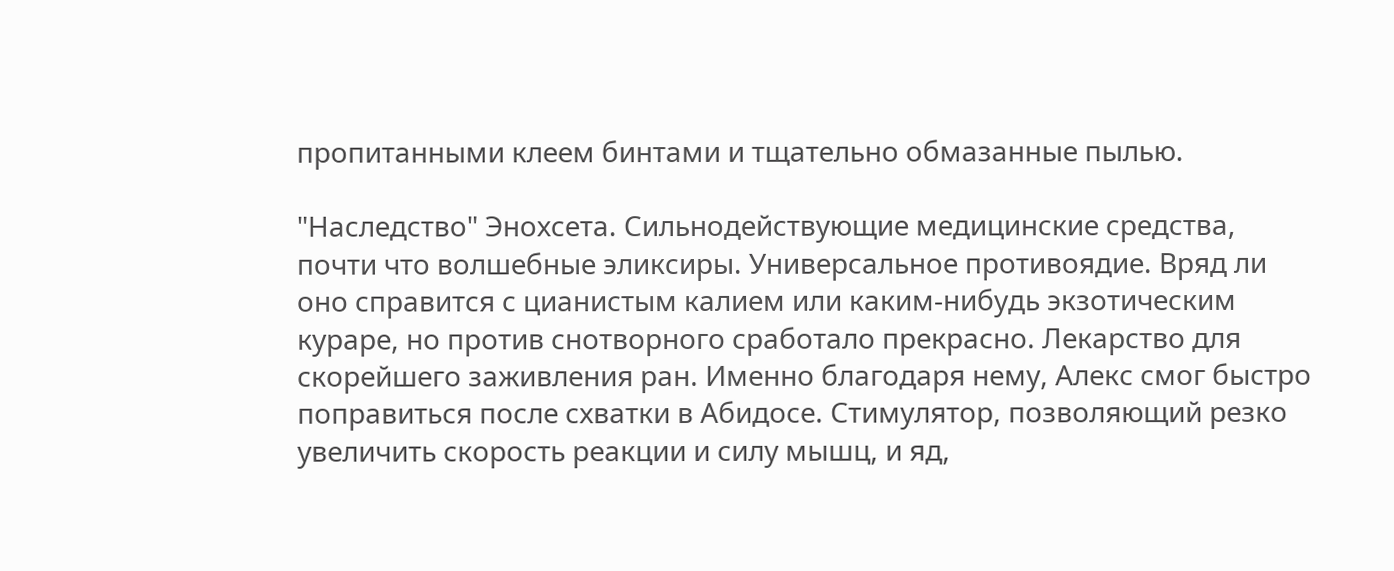пропитанными клеем бинтами и тщательно обмазанные пылью.

"Наследство" Энохсета. Сильнодействующие медицинские средства, почти что волшебные эликсиры. Универсальное противоядие. Вряд ли оно справится с цианистым калием или каким-нибудь экзотическим кураре, но против снотворного сработало прекрасно. Лекарство для скорейшего заживления ран. Именно благодаря нему, Алекс смог быстро поправиться после схватки в Абидосе. Стимулятор, позволяющий резко увеличить скорость реакции и силу мышц, и яд,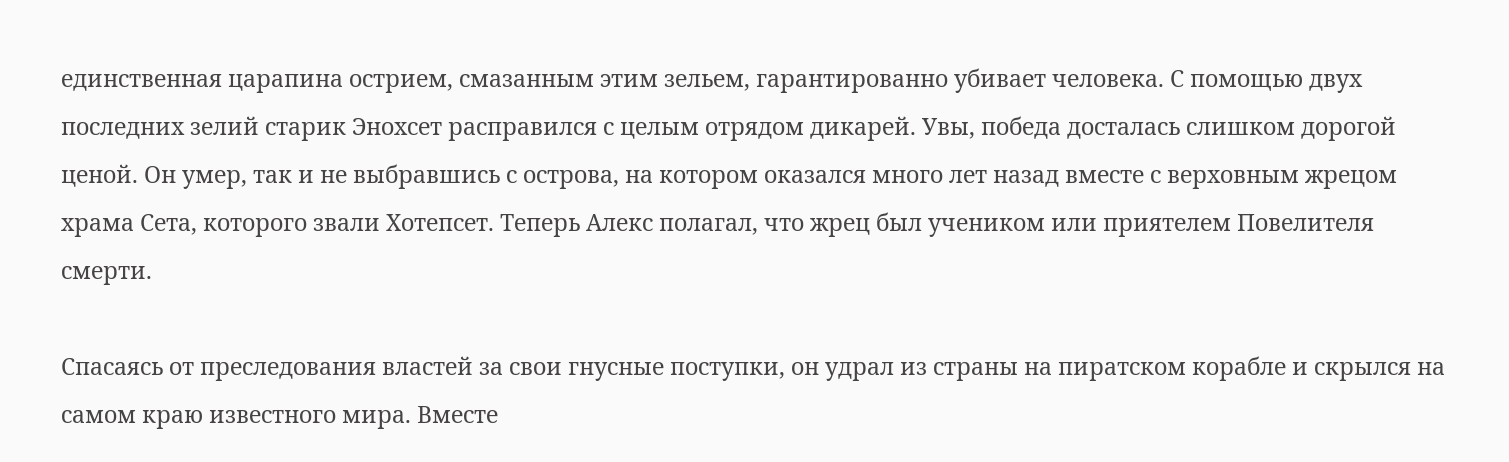единственная царапина острием, смазанным этим зельем, гарантированно убивает человека. С помощью двух последних зелий старик Энохсет расправился с целым отрядом дикарей. Увы, победа досталась слишком дорогой ценой. Он умер, так и не выбравшись с острова, на котором оказался много лет назад вместе с верховным жрецом храма Сета, которого звали Хотепсет. Теперь Алекс полагал, что жрец был учеником или приятелем Повелителя смерти.

Спасаясь от преследования властей за свои гнусные поступки, он удрал из страны на пиратском корабле и скрылся на самом краю известного мира. Вместе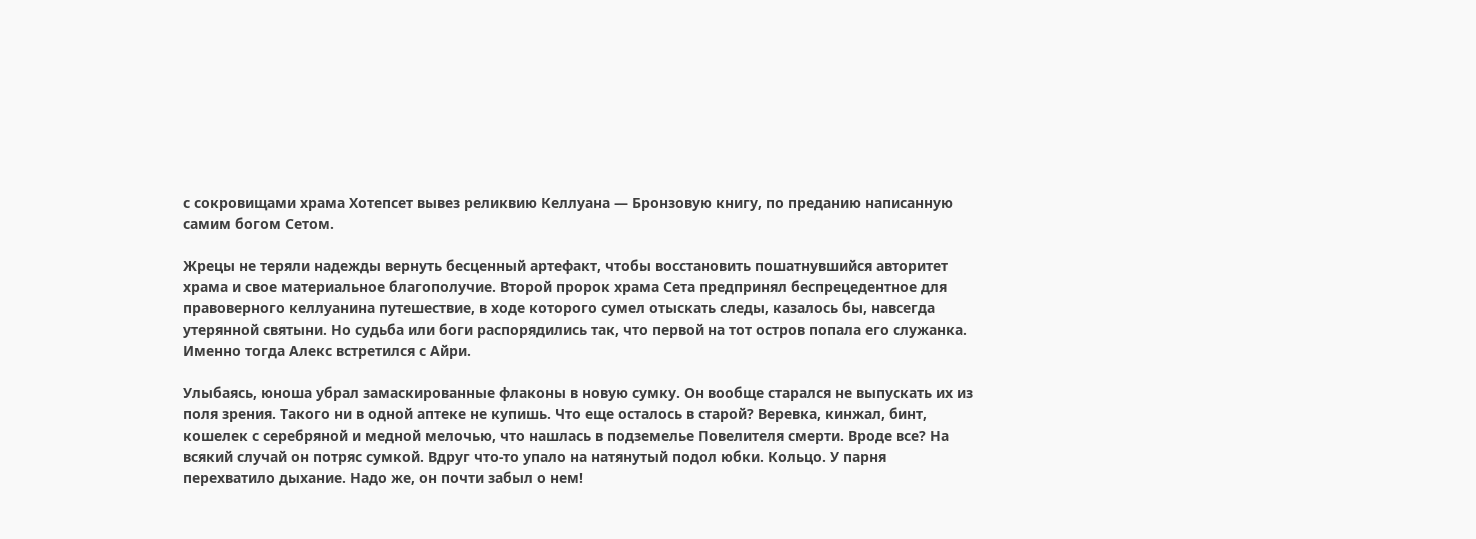с сокровищами храма Хотепсет вывез реликвию Келлуана — Бронзовую книгу, по преданию написанную самим богом Сетом.

Жрецы не теряли надежды вернуть бесценный артефакт, чтобы восстановить пошатнувшийся авторитет храма и свое материальное благополучие. Второй пророк храма Сета предпринял беспрецедентное для правоверного келлуанина путешествие, в ходе которого сумел отыскать следы, казалось бы, навсегда утерянной святыни. Но судьба или боги распорядились так, что первой на тот остров попала его служанка. Именно тогда Алекс встретился с Айри.

Улыбаясь, юноша убрал замаскированные флаконы в новую сумку. Он вообще старался не выпускать их из поля зрения. Такого ни в одной аптеке не купишь. Что еще осталось в старой? Веревка, кинжал, бинт, кошелек с серебряной и медной мелочью, что нашлась в подземелье Повелителя смерти. Вроде все? На всякий случай он потряс сумкой. Вдруг что-то упало на натянутый подол юбки. Кольцо. У парня перехватило дыхание. Надо же, он почти забыл о нем!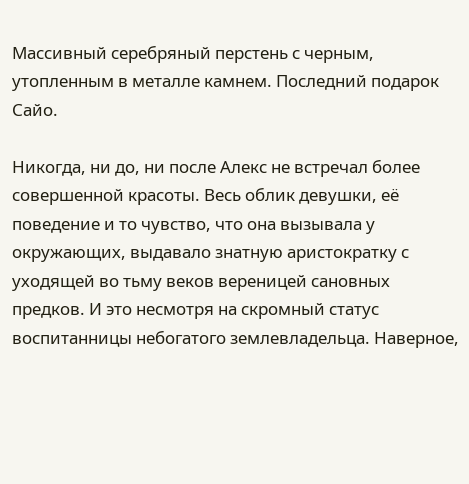Массивный серебряный перстень с черным, утопленным в металле камнем. Последний подарок Сайо.

Никогда, ни до, ни после Алекс не встречал более совершенной красоты. Весь облик девушки, её поведение и то чувство, что она вызывала у окружающих, выдавало знатную аристократку с уходящей во тьму веков вереницей сановных предков. И это несмотря на скромный статус воспитанницы небогатого землевладельца. Наверное,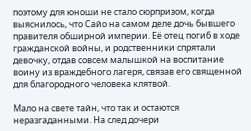поэтому для юноши не стало сюрпризом, когда выяснилось, что Сайо на самом деле дочь бывшего правителя обширной империи. Её отец погиб в ходе гражданской войны, и родственники спрятали девочку, отдав совсем малышкой на воспитание воину из враждебного лагеря, связав его священной для благородного человека клятвой.

Мало на свете тайн, что так и остаются неразгаданными. На след дочери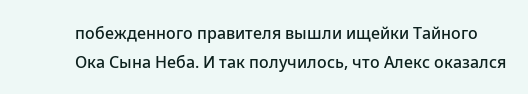побежденного правителя вышли ищейки Тайного Ока Сына Неба. И так получилось, что Алекс оказался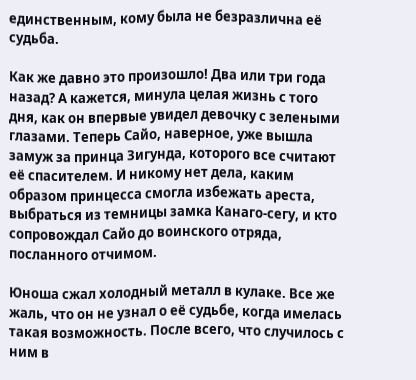единственным, кому была не безразлична её судьба.

Как же давно это произошло! Два или три года назад? А кажется, минула целая жизнь с того дня, как он впервые увидел девочку с зелеными глазами. Теперь Сайо, наверное, уже вышла замуж за принца Зигунда, которого все считают её спасителем. И никому нет дела, каким образом принцесса смогла избежать ареста, выбраться из темницы замка Канаго-сегу, и кто сопровождал Сайо до воинского отряда, посланного отчимом.

Юноша сжал холодный металл в кулаке. Все же жаль, что он не узнал о её судьбе, когда имелась такая возможность. После всего, что случилось с ним в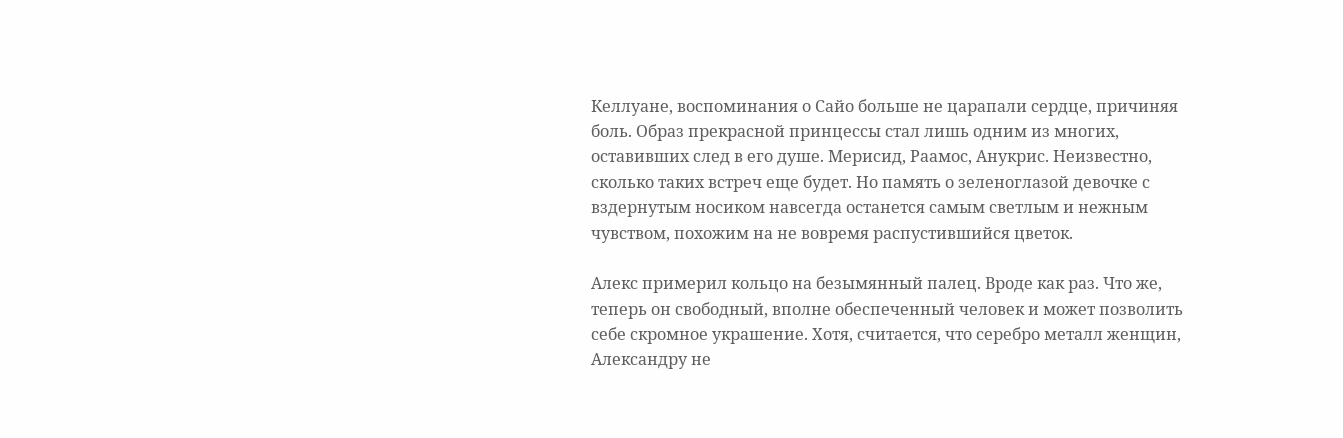Келлуане, воспоминания о Сайо больше не царапали сердце, причиняя боль. Образ прекрасной принцессы стал лишь одним из многих, оставивших след в его душе. Мерисид, Раамос, Анукрис. Неизвестно, сколько таких встреч еще будет. Но память о зеленоглазой девочке с вздернутым носиком навсегда останется самым светлым и нежным чувством, похожим на не вовремя распустившийся цветок.

Алекс примерил кольцо на безымянный палец. Вроде как раз. Что же, теперь он свободный, вполне обеспеченный человек и может позволить себе скромное украшение. Хотя, считается, что серебро металл женщин, Александру не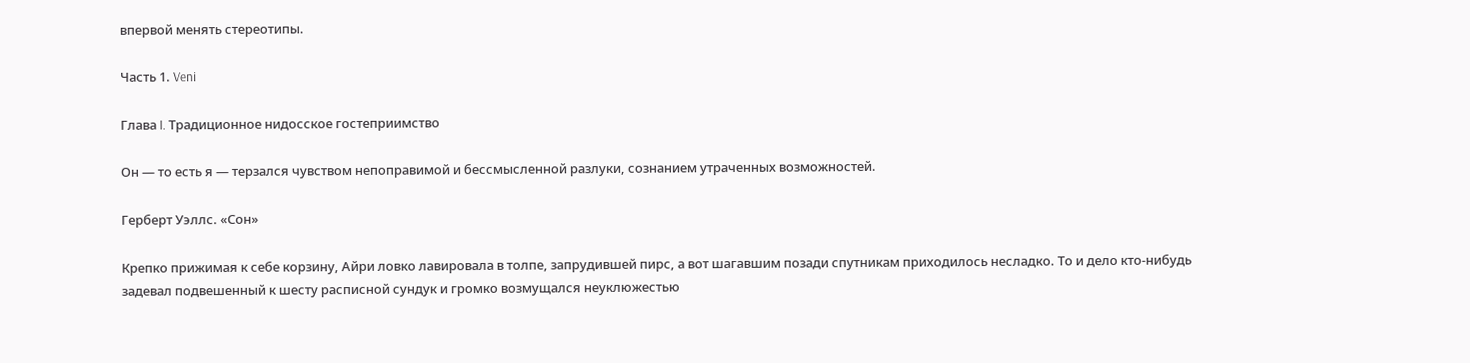впервой менять стереотипы.

Часть 1. Veni

Глава I. Традиционное нидосское гостеприимство

Он — то есть я — терзался чувством непоправимой и бессмысленной разлуки, сознанием утраченных возможностей.

Герберт Уэллс. «Сон»

Крепко прижимая к себе корзину, Айри ловко лавировала в толпе, запрудившей пирс, а вот шагавшим позади спутникам приходилось несладко. То и дело кто-нибудь задевал подвешенный к шесту расписной сундук и громко возмущался неуклюжестью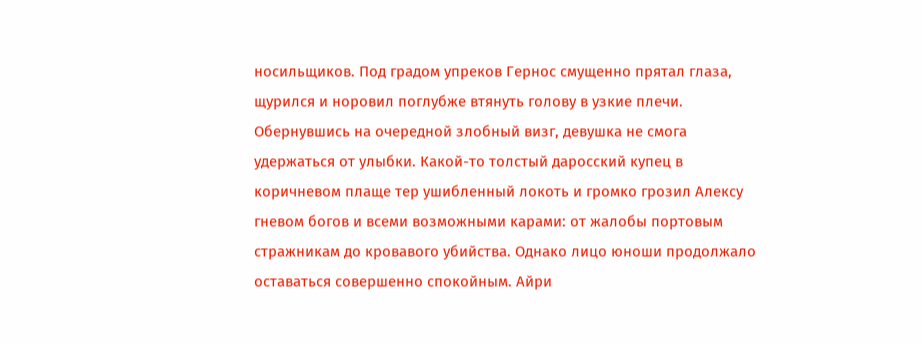носильщиков. Под градом упреков Гернос смущенно прятал глаза, щурился и норовил поглубже втянуть голову в узкие плечи. Обернувшись на очередной злобный визг, девушка не смога удержаться от улыбки. Какой-то толстый даросский купец в коричневом плаще тер ушибленный локоть и громко грозил Алексу гневом богов и всеми возможными карами: от жалобы портовым стражникам до кровавого убийства. Однако лицо юноши продолжало оставаться совершенно спокойным. Айри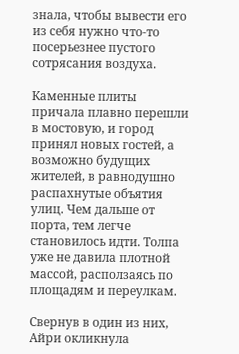знала, чтобы вывести его из себя нужно что-то посерьезнее пустого сотрясания воздуха.

Каменные плиты причала плавно перешли в мостовую, и город принял новых гостей, а возможно будущих жителей, в равнодушно распахнутые объятия улиц. Чем дальше от порта, тем легче становилось идти. Толпа уже не давила плотной массой, расползаясь по площадям и переулкам.

Свернув в один из них, Айри окликнула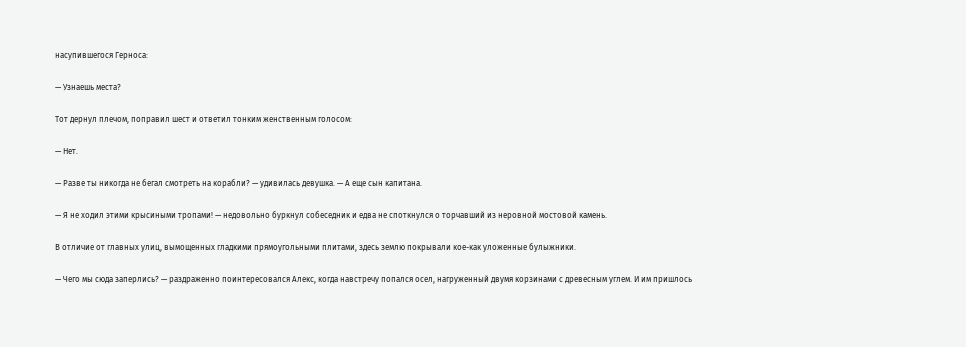насупившегося Герноса:

— Узнаешь места?

Тот дернул плечом, поправил шест и ответил тонким женственным голосом:

— Нет.

— Разве ты никогда не бегал смотреть на корабли? — удивилась девушка. — А еще сын капитана.

— Я не ходил этими крысиными тропами! — недовольно буркнул собеседник и едва не споткнулся о торчавший из неровной мостовой камень.

В отличие от главных улиц, вымощенных гладкими прямоугольными плитами, здесь землю покрывали кое-как уложенные булыжники.

— Чего мы сюда заперлись? — раздраженно поинтересовался Алекс, когда навстречу попался осел, нагруженный двумя корзинами с древесным углем. И им пришлось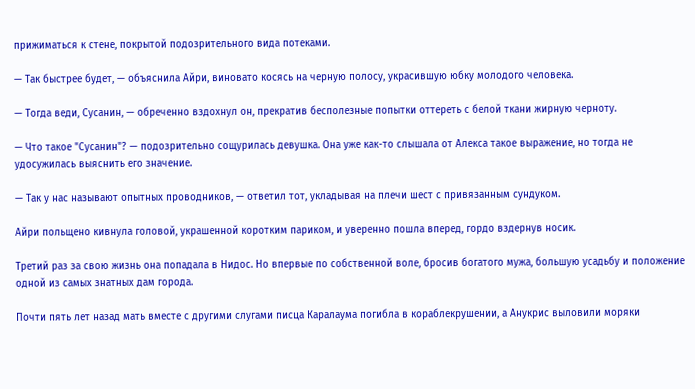прижиматься к стене, покрытой подозрительного вида потеками.

— Так быстрее будет, — объяснила Айри, виновато косясь на черную полосу, украсившую юбку молодого человека.

— Тогда веди, Сусанин, — обреченно вздохнул он, прекратив бесполезные попытки оттереть с белой ткани жирную черноту.

— Что такое "Сусанин"? — подозрительно сощурилась девушка. Она уже как-то слышала от Алекса такое выражение, но тогда не удосужилась выяснить его значение.

— Так у нас называют опытных проводников, — ответил тот, укладывая на плечи шест с привязанным сундуком.

Айри польщено кивнула головой, украшенной коротким париком, и уверенно пошла вперед, гордо вздернув носик.

Третий раз за свою жизнь она попадала в Нидос. Но впервые по собственной воле, бросив богатого мужа, большую усадьбу и положение одной из самых знатных дам города.

Почти пять лет назад мать вместе с другими слугами писца Каралаума погибла в кораблекрушении, а Анукрис выловили моряки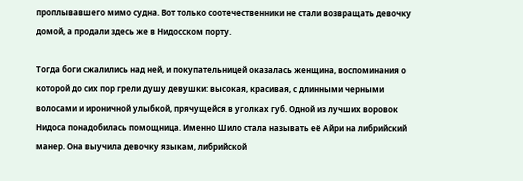проплывавшего мимо судна. Вот только соотечественники не стали возвращать девочку домой, а продали здесь же в Нидосском порту.

Тогда боги сжалились над ней, и покупательницей оказалась женщина, воспоминания о которой до сих пор грели душу девушки: высокая, красивая, с длинными черными волосами и ироничной улыбкой, прячущейся в уголках губ. Одной из лучших воровок Нидоса понадобилась помощница. Именно Шило стала называть её Айри на либрийский манер. Она выучила девочку языкам, либрийской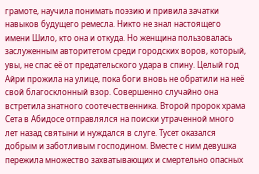грамоте, научила понимать поэзию и привила зачатки навыков будущего ремесла. Никто не знал настоящего имени Шило, кто она и откуда. Но женщина пользовалась заслуженным авторитетом среди городских воров, который, увы, не спас её от предательского удара в спину. Целый год Айри прожила на улице, пока боги вновь не обратили на неё свой благосклонный взор. Совершенно случайно она встретила знатного соотечественника. Второй пророк храма Сета в Абидосе отправлялся на поиски утраченной много лет назад святыни и нуждался в слуге. Тусет оказался добрым и заботливым господином. Вместе с ним девушка пережила множество захватывающих и смертельно опасных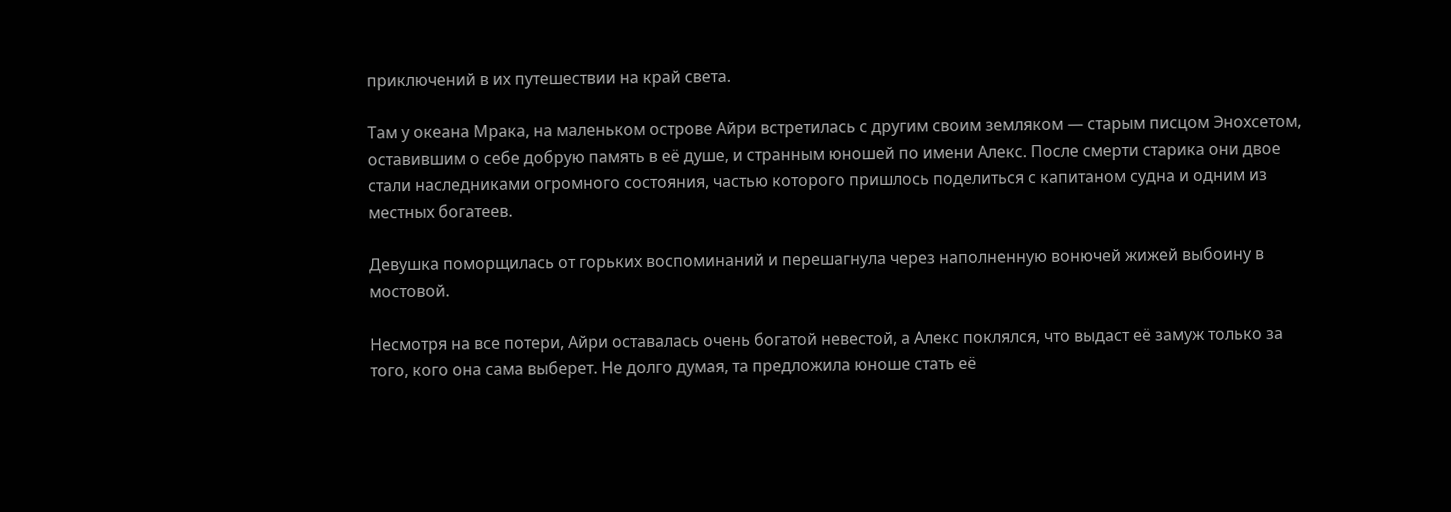приключений в их путешествии на край света.

Там у океана Мрака, на маленьком острове Айри встретилась с другим своим земляком — старым писцом Энохсетом, оставившим о себе добрую память в её душе, и странным юношей по имени Алекс. После смерти старика они двое стали наследниками огромного состояния, частью которого пришлось поделиться с капитаном судна и одним из местных богатеев.

Девушка поморщилась от горьких воспоминаний и перешагнула через наполненную вонючей жижей выбоину в мостовой.

Несмотря на все потери, Айри оставалась очень богатой невестой, а Алекс поклялся, что выдаст её замуж только за того, кого она сама выберет. Не долго думая, та предложила юноше стать её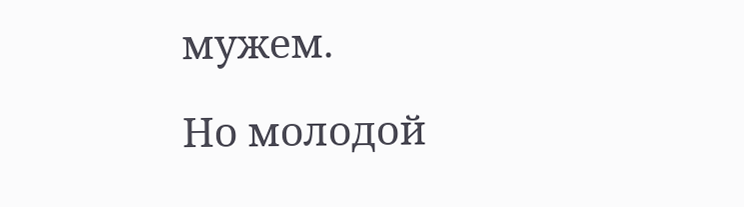мужем.

Но молодой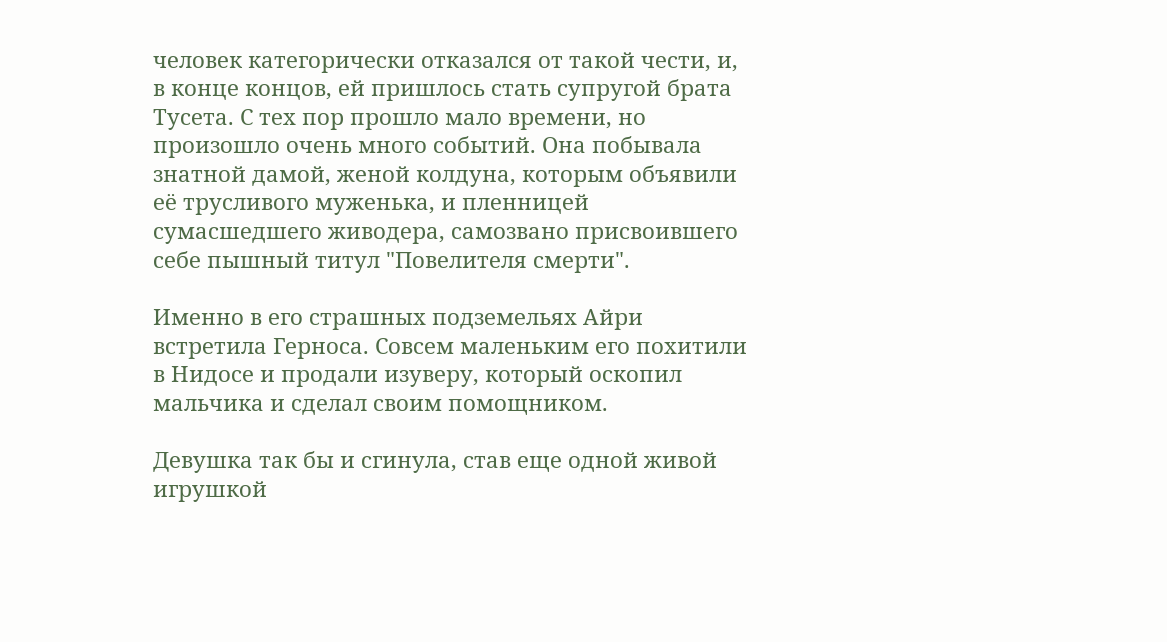человек категорически отказался от такой чести, и, в конце концов, ей пришлось стать супругой брата Тусета. С тех пор прошло мало времени, но произошло очень много событий. Она побывала знатной дамой, женой колдуна, которым объявили её трусливого муженька, и пленницей сумасшедшего живодера, самозвано присвоившего себе пышный титул "Повелителя смерти".

Именно в его страшных подземельях Айри встретила Герноса. Совсем маленьким его похитили в Нидосе и продали изуверу, который оскопил мальчика и сделал своим помощником.

Девушка так бы и сгинула, став еще одной живой игрушкой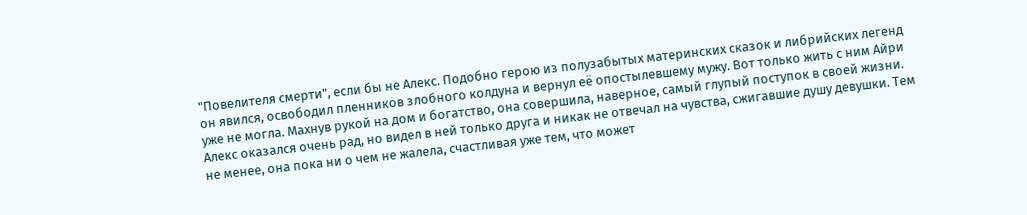"Повелителя смерти", если бы не Алекс. Подобно герою из полузабытых материнских сказок и либрийских легенд он явился, освободил пленников злобного колдуна и вернул её опостылевшему мужу. Вот только жить с ним Айри уже не могла. Махнув рукой на дом и богатство, она совершила, наверное, самый глупый поступок в своей жизни. Алекс оказался очень рад, но видел в ней только друга и никак не отвечал на чувства, сжигавшие душу девушки. Тем не менее, она пока ни о чем не жалела, счастливая уже тем, что может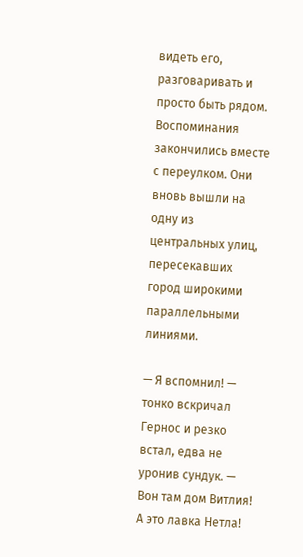видеть его, разговаривать и просто быть рядом. Воспоминания закончились вместе с переулком. Они вновь вышли на одну из центральных улиц, пересекавших город широкими параллельными линиями.

— Я вспомнил! — тонко вскричал Гернос и резко встал, едва не уронив сундук. — Вон там дом Витлия! А это лавка Нетла!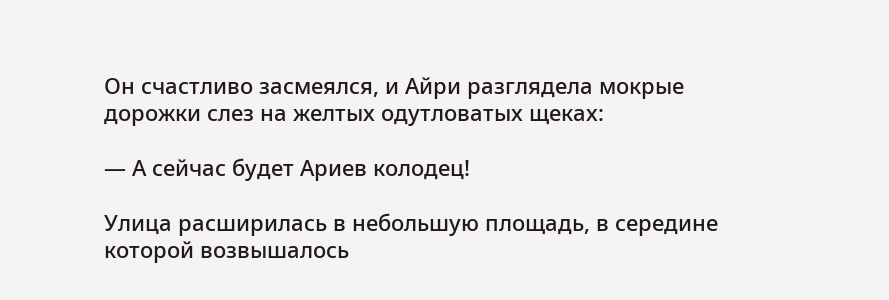Он счастливо засмеялся, и Айри разглядела мокрые дорожки слез на желтых одутловатых щеках:

— А сейчас будет Ариев колодец!

Улица расширилась в небольшую площадь, в середине которой возвышалось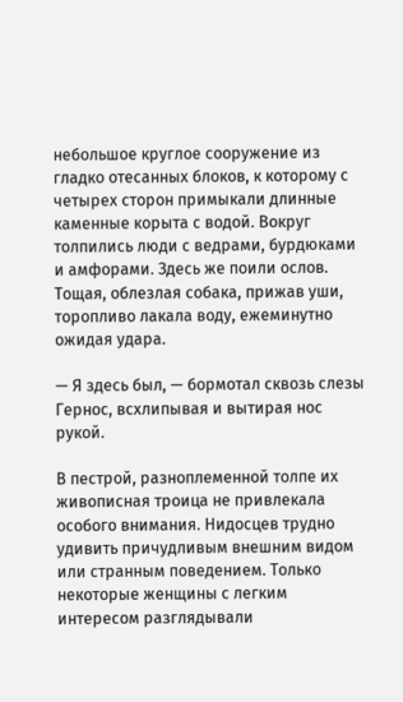небольшое круглое сооружение из гладко отесанных блоков, к которому с четырех сторон примыкали длинные каменные корыта с водой. Вокруг толпились люди с ведрами, бурдюками и амфорами. Здесь же поили ослов. Тощая, облезлая собака, прижав уши, торопливо лакала воду, ежеминутно ожидая удара.

— Я здесь был, — бормотал сквозь слезы Гернос, всхлипывая и вытирая нос рукой.

В пестрой, разноплеменной толпе их живописная троица не привлекала особого внимания. Нидосцев трудно удивить причудливым внешним видом или странным поведением. Только некоторые женщины с легким интересом разглядывали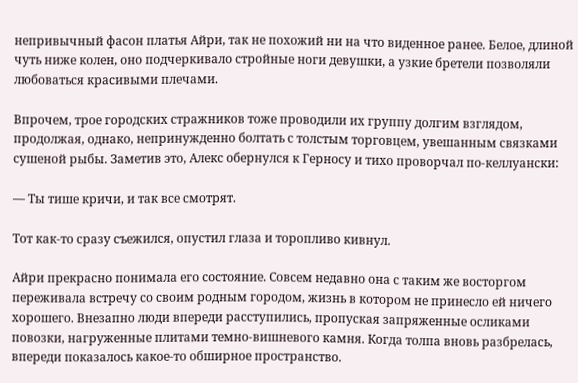непривычный фасон платья Айри, так не похожий ни на что виденное ранее. Белое, длиной чуть ниже колен, оно подчеркивало стройные ноги девушки, а узкие бретели позволяли любоваться красивыми плечами.

Впрочем, трое городских стражников тоже проводили их группу долгим взглядом, продолжая, однако, непринужденно болтать с толстым торговцем, увешанным связками сушеной рыбы. Заметив это, Алекс обернулся к Герносу и тихо проворчал по-келлуански:

— Ты тише кричи, и так все смотрят.

Тот как-то сразу съежился, опустил глаза и торопливо кивнул.

Айри прекрасно понимала его состояние. Совсем недавно она с таким же восторгом переживала встречу со своим родным городом, жизнь в котором не принесло ей ничего хорошего. Внезапно люди впереди расступились, пропуская запряженные осликами повозки, нагруженные плитами темно-вишневого камня. Когда толпа вновь разбрелась, впереди показалось какое-то обширное пространство.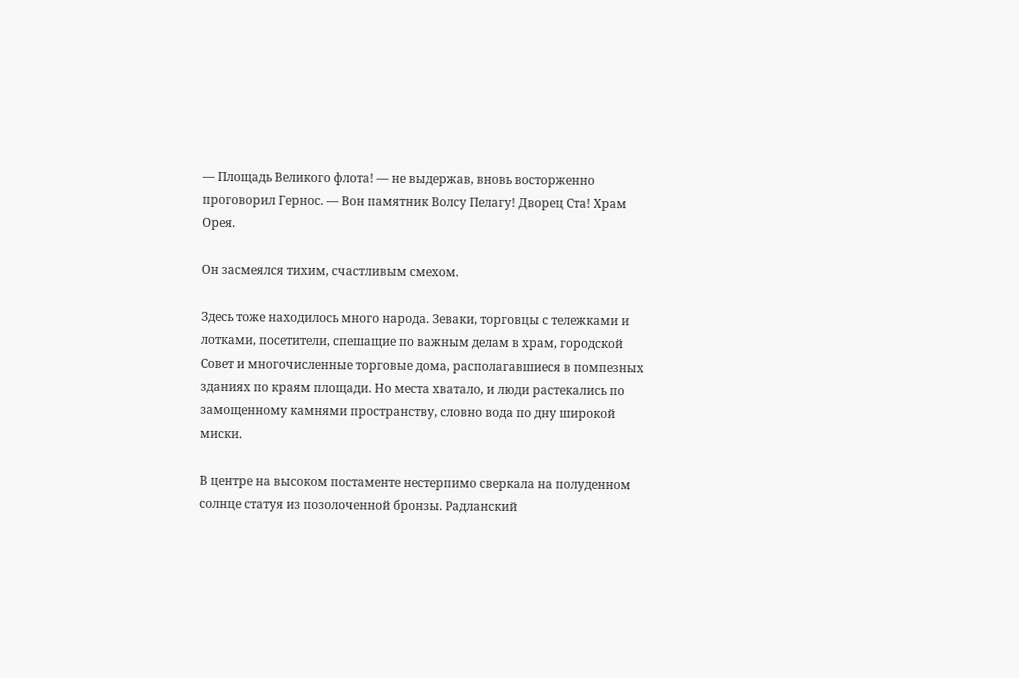— Площадь Великого флота! — не выдержав, вновь восторженно проговорил Гернос. — Вон памятник Волсу Пелагу! Дворец Ста! Храм Орея.

Он засмеялся тихим, счастливым смехом.

Здесь тоже находилось много народа. Зеваки, торговцы с тележками и лотками, посетители, спешащие по важным делам в храм, городской Совет и многочисленные торговые дома, располагавшиеся в помпезных зданиях по краям площади. Но места хватало, и люди растекались по замощенному камнями пространству, словно вода по дну широкой миски.

В центре на высоком постаменте нестерпимо сверкала на полуденном солнце статуя из позолоченной бронзы. Радланский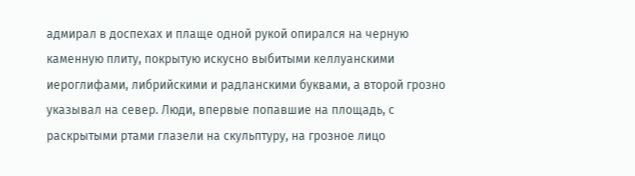адмирал в доспехах и плаще одной рукой опирался на черную каменную плиту, покрытую искусно выбитыми келлуанскими иероглифами, либрийскими и радланскими буквами, а второй грозно указывал на север. Люди, впервые попавшие на площадь, с раскрытыми ртами глазели на скульптуру, на грозное лицо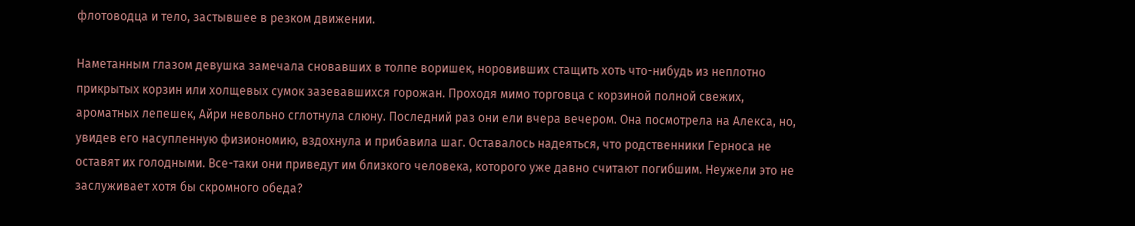флотоводца и тело, застывшее в резком движении.

Наметанным глазом девушка замечала сновавших в толпе воришек, норовивших стащить хоть что-нибудь из неплотно прикрытых корзин или холщевых сумок зазевавшихся горожан. Проходя мимо торговца с корзиной полной свежих, ароматных лепешек, Айри невольно сглотнула слюну. Последний раз они ели вчера вечером. Она посмотрела на Алекса, но, увидев его насупленную физиономию, вздохнула и прибавила шаг. Оставалось надеяться, что родственники Герноса не оставят их голодными. Все-таки они приведут им близкого человека, которого уже давно считают погибшим. Неужели это не заслуживает хотя бы скромного обеда?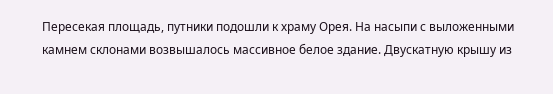Пересекая площадь, путники подошли к храму Орея. На насыпи с выложенными камнем склонами возвышалось массивное белое здание. Двускатную крышу из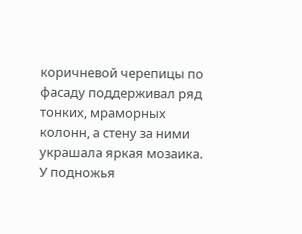коричневой черепицы по фасаду поддерживал ряд тонких, мраморных колонн, а стену за ними украшала яркая мозаика. У подножья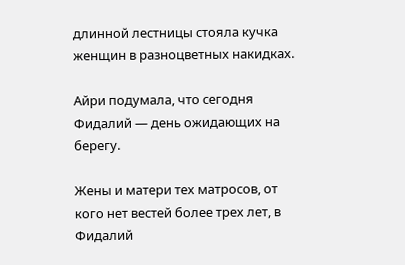длинной лестницы стояла кучка женщин в разноцветных накидках.

Айри подумала, что сегодня Фидалий — день ожидающих на берегу.

Жены и матери тех матросов, от кого нет вестей более трех лет, в Фидалий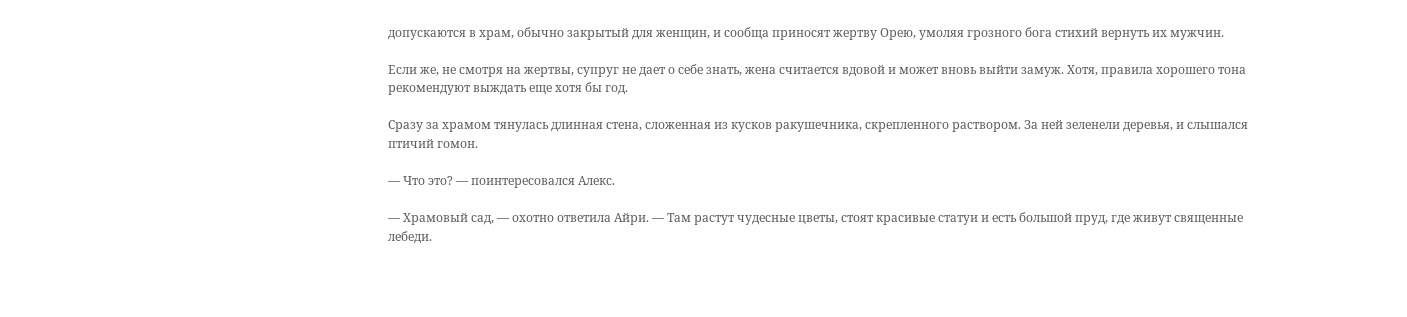допускаются в храм, обычно закрытый для женщин, и сообща приносят жертву Орею, умоляя грозного бога стихий вернуть их мужчин.

Если же, не смотря на жертвы, супруг не дает о себе знать, жена считается вдовой и может вновь выйти замуж. Хотя, правила хорошего тона рекомендуют выждать еще хотя бы год.

Сразу за храмом тянулась длинная стена, сложенная из кусков ракушечника, скрепленного раствором. За ней зеленели деревья, и слышался птичий гомон.

— Что это? — поинтересовался Алекс.

— Храмовый сад, — охотно ответила Айри. — Там растут чудесные цветы, стоят красивые статуи и есть большой пруд, где живут священные лебеди.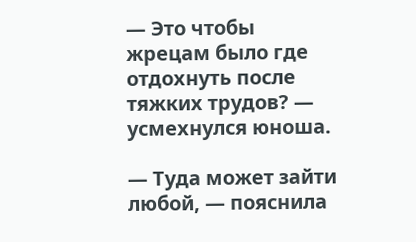— Это чтобы жрецам было где отдохнуть после тяжких трудов? — усмехнулся юноша.

— Туда может зайти любой, — пояснила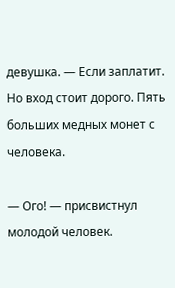девушка. — Если заплатит. Но вход стоит дорого. Пять больших медных монет с человека.

— Ого! — присвистнул молодой человек.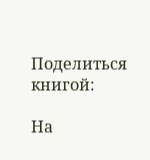Поделиться книгой:

На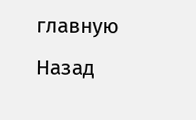главную
Назад